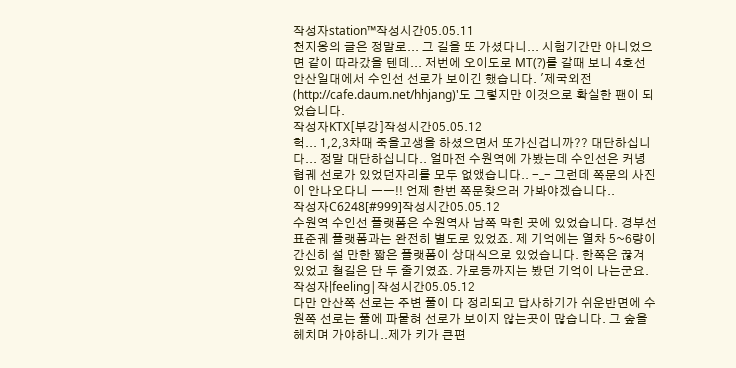작성자station™작성시간05.05.11
천지옹의 글은 정말로... 그 길을 또 가셨다니... 시험기간만 아니었으면 같이 따라갔을 텐데... 저번에 오이도로 MT(?)를 갈때 보니 4호선 안산일대에서 수인선 선로가 보이긴 했습니다. '제국외전(http://cafe.daum.net/hhjang)'도 그렇지만 이것으로 확실한 팬이 되었습니다.
작성자KTX[부강]작성시간05.05.12
헉... 1,2,3차때 죽을고생을 하셨으면서 또가신겁니까?? 대단하십니다... 정말 대단하십니다.. 얼마전 수원역에 가봤는데 수인선은 커녕 협궤 선로가 있었던자리를 모두 없앴습니다.. -_- 그런데 쪽문의 사진이 안나오다니 ㅡㅡ!! 언제 한번 쪽문찾으러 가봐야겠습니다..
작성자C6248[#999]작성시간05.05.12
수원역 수인선 플랫폼은 수원역사 남쪽 막힌 곳에 있었습니다. 경부선 표준궤 플랫폼과는 완전히 별도로 있었죠. 제 기억에는 열차 5~6량이 간신히 설 만한 짧은 플랫폼이 상대식으로 있었습니다. 한쪽은 끊겨 있었고 철길은 단 두 줄기였죠. 가로등까지는 봤던 기억이 나는군요.
작성자|feeling|작성시간05.05.12
다만 안산쪽 선로는 주변 풀이 다 정리되고 답사하기가 쉬운반면에 수원쪽 선로는 풀에 파뭍혀 선로가 보이지 않는곳이 많습니다. 그 숲을 헤치며 가야하니..제가 키가 큰편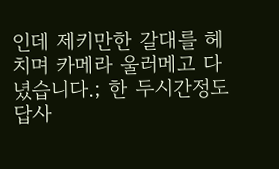인데 제키만한 갈대를 헤치며 카메라 울러메고 다녔습니다.; 한 두시간정도 답사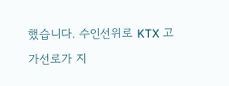했습니다. 수인선위로 KTX 고가선로가 지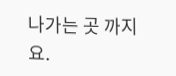나가는 곳 까지요.